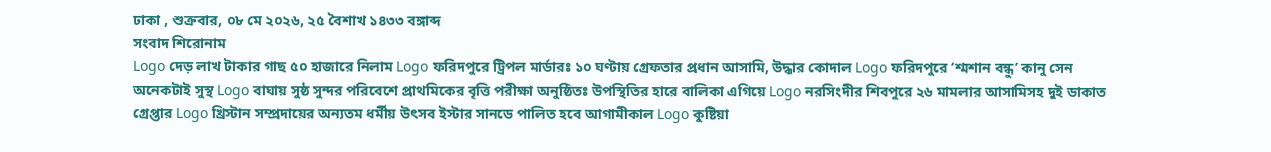ঢাকা , শুক্রবার, ০৮ মে ২০২৬, ২৫ বৈশাখ ১৪৩৩ বঙ্গাব্দ
সংবাদ শিরোনাম
Logo দেড় লাখ টাকার গাছ ৫০ হাজারে নিলাম Logo ফরিদপুরে ট্রিপল মার্ডারঃ ১০ ঘণ্টায় গ্রেফতার প্রধান আসামি, উদ্ধার কোদাল Logo ফরিদপুরে ‘শ্মশান বন্ধু’ কানু সেন অনেকটাই সুস্থ Logo বাঘায় সুষ্ঠ সুন্দর পরিবেশে প্রাথমিকের বৃত্তি পরীক্ষা অনুষ্ঠিতঃ উপস্থিতির হারে বালিকা এগিয়ে Logo নরসিংদীর শিবপুরে ২৬ মামলার আসামিসহ দুই ডাকাত গ্রেপ্তার Logo খ্রিস্টান সম্প্রদায়ের অন্যতম ধর্মীয় উৎসব ইস্টার সানডে পালিত হবে আগামীকাল Logo কুষ্টিয়া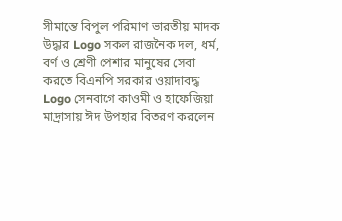সীমান্তে বিপুল পরিমাণ ভারতীয় মাদক উদ্ধার Logo সকল রাজনৈক দল, ধর্ম, বর্ণ ও শ্রেণী পেশার মানুষের সেবা করতে বিএনপি সরকার ওয়াদাবদ্ধ Logo সেনবাগে কাওমী ও হাফেজিয়া মাদ্রাসায় ঈদ উপহার বিতরণ করলেন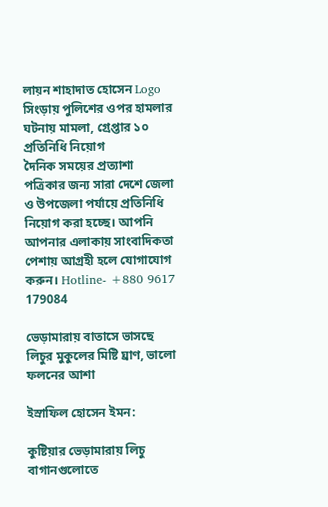লায়ন শাহাদাত হোসেন Logo সিংড়ায় পুলিশের ওপর হামলার ঘটনায় মামলা, গ্রেপ্তার ১০
প্রতিনিধি নিয়োগ
দৈনিক সময়ের প্রত্যাশা পত্রিকার জন্য সারা দেশে জেলা ও উপজেলা পর্যায়ে প্রতিনিধি নিয়োগ করা হচ্ছে। আপনি আপনার এলাকায় সাংবাদিকতা পেশায় আগ্রহী হলে যোগাযোগ করুন। Hotline- +880 9617 179084

ভেড়ামারায় বাতাসে ভাসছে লিচুর মুকুলের মিষ্টি ঘ্রাণ, ভালো ফলনের আশা

ইস্রাফিল হোসেন ইমন:

কুষ্টিয়ার ভেড়ামারায় লিচু বাগানগুলোতে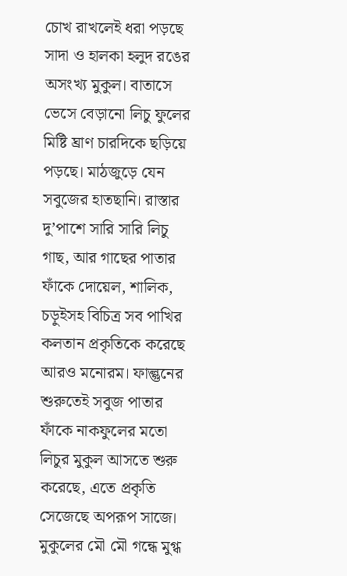চোখ রাখলেই ধরা পড়ছে সাদা ও হালকা হলুদ রঙের অসংখ্য মুকুল। বাতাসে ভেসে বেড়ানো লিচু ফুলের মিষ্টি ঘ্রাণ চারদিকে ছড়িয়ে পড়ছে। মাঠজুড়ে যেন সবুজের হাতছানি। রাস্তার দু’পাশে সারি সারি লিচু গাছ, আর গাছের পাতার ফাঁকে দোয়েল, শালিক, চড়ুইসহ বিচিত্র সব পাখির কলতান প্রকৃতিকে করেছে আরও মনোরম। ফাল্গুনের শুরুতেই সবুজ পাতার ফাঁকে নাকফুলের মতো লিচুর মুকুল আসতে শুরু করেছে, এতে প্রকৃতি সেজেছে অপরূপ সাজে। মুকুলের মৌ মৌ গন্ধে মুগ্ধ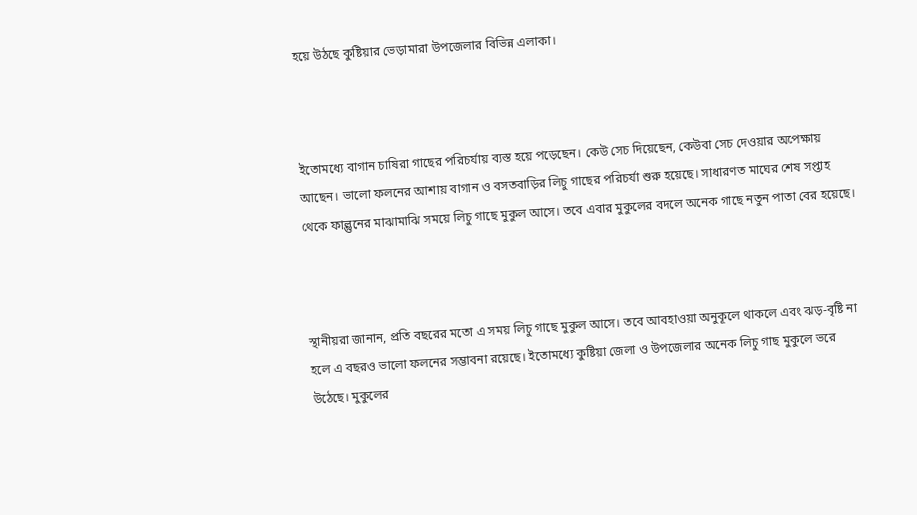হয়ে উঠছে কুষ্টিয়ার ভেড়ামারা উপজেলার বিভিন্ন এলাকা।



ইতোমধ্যে বাগান চাষিরা গাছের পরিচর্যায় ব্যস্ত হয়ে পড়েছেন। কেউ সেচ দিয়েছেন, কেউবা সেচ দেওয়ার অপেক্ষায় আছেন। ভালো ফলনের আশায় বাগান ও বসতবাড়ির লিচু গাছের পরিচর্যা শুরু হয়েছে। সাধারণত মাঘের শেষ সপ্তাহ থেকে ফাল্গুনের মাঝামাঝি সময়ে লিচু গাছে মুকুল আসে। তবে এবার মুকুলের বদলে অনেক গাছে নতুন পাতা বের হয়েছে।



স্থানীয়রা জানান, প্রতি বছরের মতো এ সময় লিচু গাছে মুকুল আসে। তবে আবহাওয়া অনুকূলে থাকলে এবং ঝড়-বৃষ্টি না হলে এ বছরও ভালো ফলনের সম্ভাবনা রয়েছে। ইতোমধ্যে কুষ্টিয়া জেলা ও উপজেলার অনেক লিচু গাছ মুকুলে ভরে উঠেছে। মুকুলের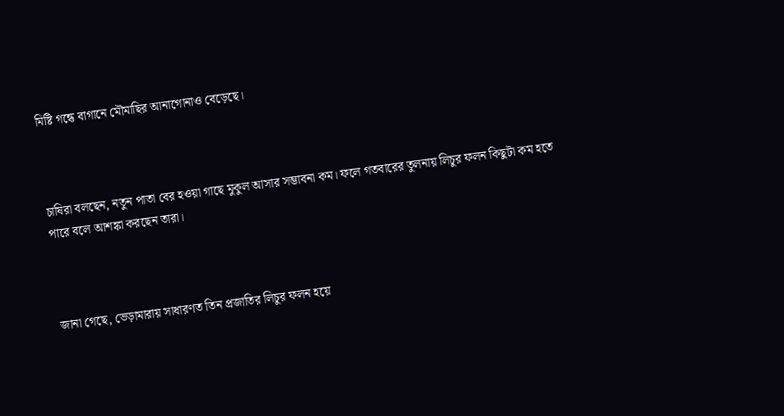মিষ্টি গন্ধে বাগানে মৌমাছির আনাগোনাও বেড়েছে।



চাষিরা বলছেন, নতুন পাতা বের হওয়া গাছে মুকুল আসার সম্ভাবনা কম। ফলে গতবারের তুলনায় লিচুর ফলন কিছুটা কম হতে পারে বলে আশঙ্কা করছেন তারা।



জানা গেছে, ভেড়ামারায় সাধারণত তিন প্রজাতির লিচুর ফলন হয়ে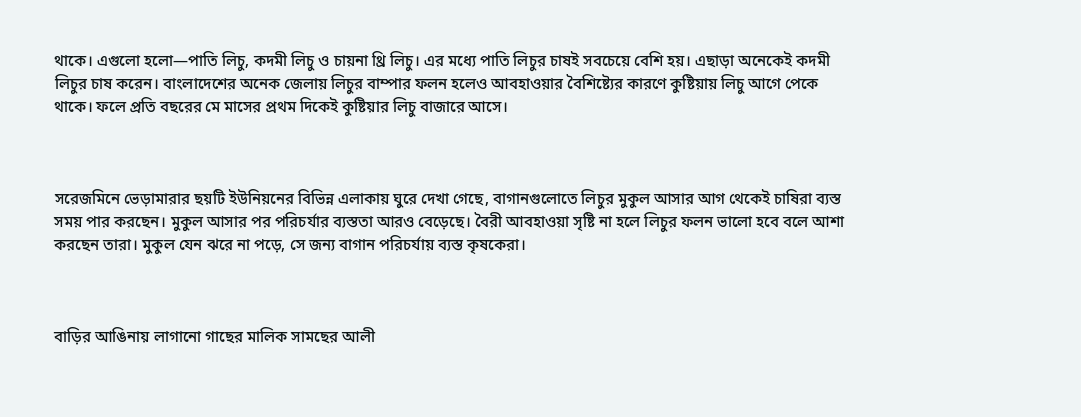থাকে। এগুলো হলো—পাতি লিচু, কদমী লিচু ও চায়না থ্রি লিচু। এর মধ্যে পাতি লিচুর চাষই সবচেয়ে বেশি হয়। এছাড়া অনেকেই কদমী লিচুর চাষ করেন। বাংলাদেশের অনেক জেলায় লিচুর বাম্পার ফলন হলেও আবহাওয়ার বৈশিষ্ট্যের কারণে কুষ্টিয়ায় লিচু আগে পেকে থাকে। ফলে প্রতি বছরের মে মাসের প্রথম দিকেই কুষ্টিয়ার লিচু বাজারে আসে।



সরেজমিনে ভেড়ামারার ছয়টি ইউনিয়নের বিভিন্ন এলাকায় ঘুরে দেখা গেছে, বাগানগুলোতে লিচুর মুকুল আসার আগ থেকেই চাষিরা ব্যস্ত সময় পার করছেন। মুকুল আসার পর পরিচর্যার ব্যস্ততা আরও বেড়েছে। বৈরী আবহাওয়া সৃষ্টি না হলে লিচুর ফলন ভালো হবে বলে আশা করছেন তারা। মুকুল যেন ঝরে না পড়ে, সে জন্য বাগান পরিচর্যায় ব্যস্ত কৃষকেরা।



বাড়ির আঙিনায় লাগানো গাছের মালিক সামছের আলী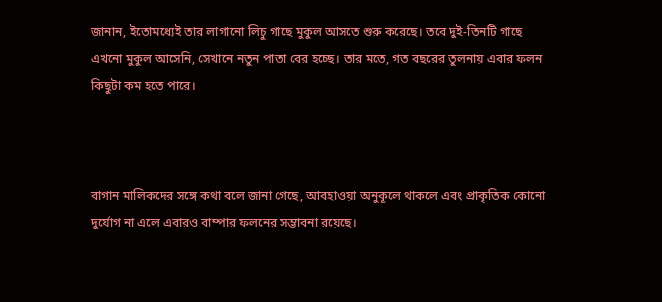জানান, ইতোমধ্যেই তার লাগানো লিচু গাছে মুকুল আসতে শুরু করেছে। তবে দুই-তিনটি গাছে এখনো মুকুল আসেনি, সেখানে নতুন পাতা বের হচ্ছে। তার মতে, গত বছরের তুলনায় এবার ফলন কিছুটা কম হতে পারে।



বাগান মালিকদের সঙ্গে কথা বলে জানা গেছে, আবহাওয়া অনুকূলে থাকলে এবং প্রাকৃতিক কোনো দুর্যোগ না এলে এবারও বাম্পার ফলনের সম্ভাবনা রয়েছে।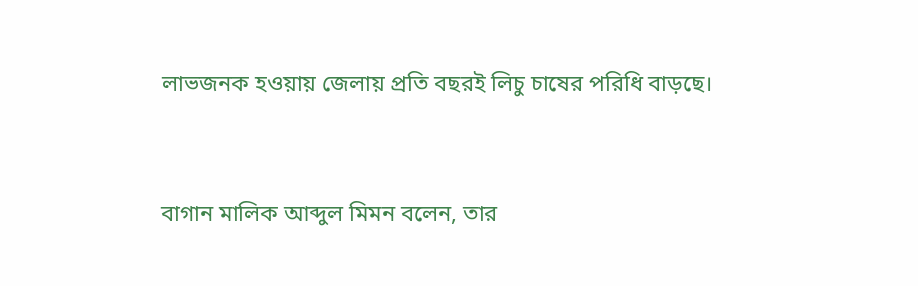লাভজনক হওয়ায় জেলায় প্রতি বছরই লিচু চাষের পরিধি বাড়ছে।



বাগান মালিক আব্দুল মিমন বলেন, তার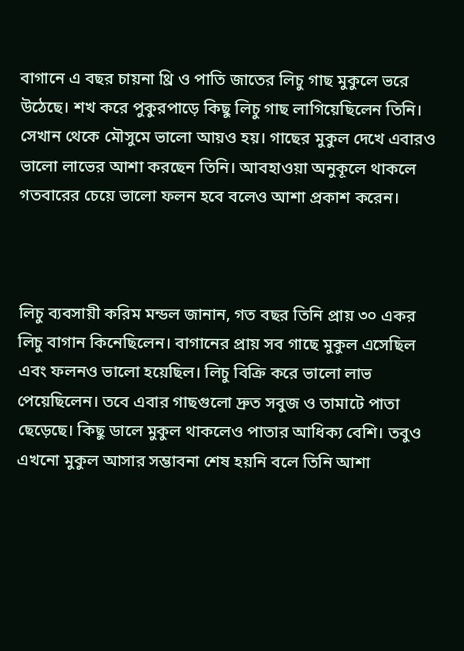বাগানে এ বছর চায়না থ্রি ও পাতি জাতের লিচু গাছ মুকুলে ভরে উঠেছে। শখ করে পুকুরপাড়ে কিছু লিচু গাছ লাগিয়েছিলেন তিনি। সেখান থেকে মৌসুমে ভালো আয়ও হয়। গাছের মুকুল দেখে এবারও ভালো লাভের আশা করছেন তিনি। আবহাওয়া অনুকূলে থাকলে গতবারের চেয়ে ভালো ফলন হবে বলেও আশা প্রকাশ করেন।



লিচু ব্যবসায়ী করিম মন্ডল জানান, গত বছর তিনি প্রায় ৩০ একর লিচু বাগান কিনেছিলেন। বাগানের প্রায় সব গাছে মুকুল এসেছিল এবং ফলনও ভালো হয়েছিল। লিচু বিক্রি করে ভালো লাভ পেয়েছিলেন। তবে এবার গাছগুলো দ্রুত সবুজ ও তামাটে পাতা ছেড়েছে। কিছু ডালে মুকুল থাকলেও পাতার আধিক্য বেশি। তবুও এখনো মুকুল আসার সম্ভাবনা শেষ হয়নি বলে তিনি আশা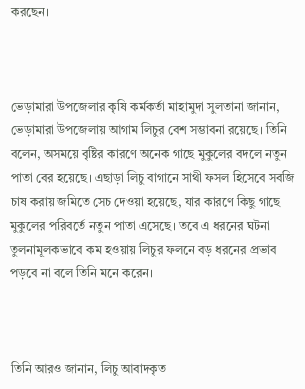করছেন।



ভেড়ামারা উপজেলার কৃষি কর্মকর্তা মাহামুদা সুলতানা জানান, ভেড়ামারা উপজেলায় আগাম লিচুর বেশ সম্ভাবনা রয়েছে। তিনি বলেন, অসময়ে বৃষ্টির কারণে অনেক গাছে মুকুলের বদলে নতুন পাতা বের হয়েছে। এছাড়া লিচু বাগানে সাথী ফসল হিসেবে সবজি চাষ করায় জমিতে সেচ দেওয়া হয়েছে, যার কারণে কিছু গাছে মুকুলের পরিবর্তে নতুন পাতা এসেছে। তবে এ ধরনের ঘটনা তুলনামূলকভাবে কম হওয়ায় লিচুর ফলনে বড় ধরনের প্রভাব পড়বে না বলে তিনি মনে করেন।



তিনি আরও জানান, লিচু আবাদকৃত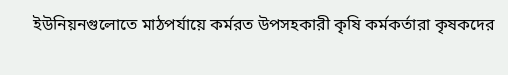ইউনিয়নগুলোতে মাঠপর্যায়ে কর্মরত উপসহকারী কৃষি কর্মকর্তারা কৃষকদের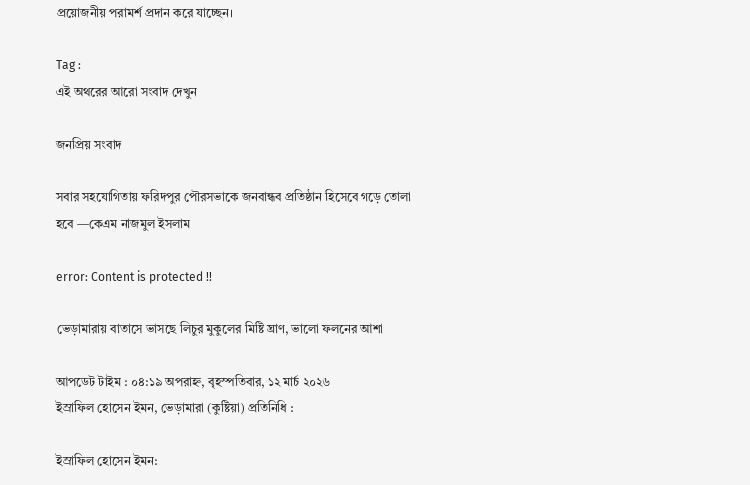প্রয়োজনীয় পরামর্শ প্রদান করে যাচ্ছেন।

Tag :
এই অথরের আরো সংবাদ দেখুন

জনপ্রিয় সংবাদ

সবার সহযোগিতায় ফরিদপুর পৌরসভাকে জনবান্ধব প্রতিষ্ঠান হিসেবে গড়ে তোলা হবে —কেএম নাজমুল ইসলাম

error: Content is protected !!

ভেড়ামারায় বাতাসে ভাসছে লিচুর মুকুলের মিষ্টি ঘ্রাণ, ভালো ফলনের আশা

আপডেট টাইম : ০৪:১৯ অপরাহ্ন, বৃহস্পতিবার, ১২ মার্চ ২০২৬
ইস্রাফিল হোসেন ইমন, ভেড়ামারা (কুষ্টিয়া) প্রতিনিধি :

ইস্রাফিল হোসেন ইমন: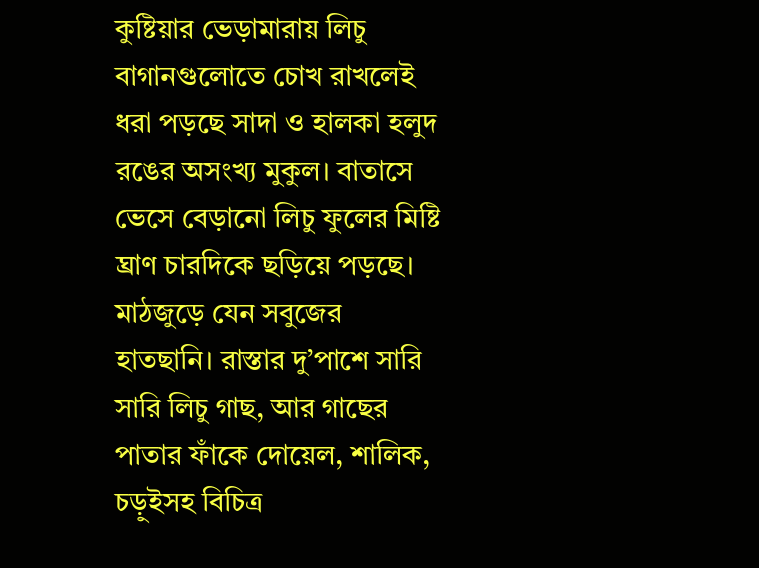কুষ্টিয়ার ভেড়ামারায় লিচু বাগানগুলোতে চোখ রাখলেই ধরা পড়ছে সাদা ও হালকা হলুদ রঙের অসংখ্য মুকুল। বাতাসে ভেসে বেড়ানো লিচু ফুলের মিষ্টি ঘ্রাণ চারদিকে ছড়িয়ে পড়ছে। মাঠজুড়ে যেন সবুজের হাতছানি। রাস্তার দু’পাশে সারি সারি লিচু গাছ, আর গাছের পাতার ফাঁকে দোয়েল, শালিক, চড়ুইসহ বিচিত্র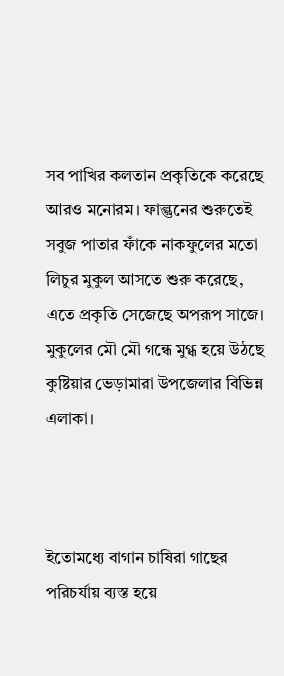সব পাখির কলতান প্রকৃতিকে করেছে আরও মনোরম। ফাল্গুনের শুরুতেই সবুজ পাতার ফাঁকে নাকফুলের মতো লিচুর মুকুল আসতে শুরু করেছে, এতে প্রকৃতি সেজেছে অপরূপ সাজে। মুকুলের মৌ মৌ গন্ধে মুগ্ধ হয়ে উঠছে কুষ্টিয়ার ভেড়ামারা উপজেলার বিভিন্ন এলাকা।



ইতোমধ্যে বাগান চাষিরা গাছের পরিচর্যায় ব্যস্ত হয়ে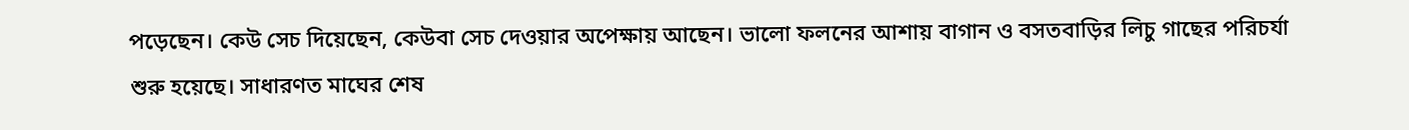পড়েছেন। কেউ সেচ দিয়েছেন, কেউবা সেচ দেওয়ার অপেক্ষায় আছেন। ভালো ফলনের আশায় বাগান ও বসতবাড়ির লিচু গাছের পরিচর্যা শুরু হয়েছে। সাধারণত মাঘের শেষ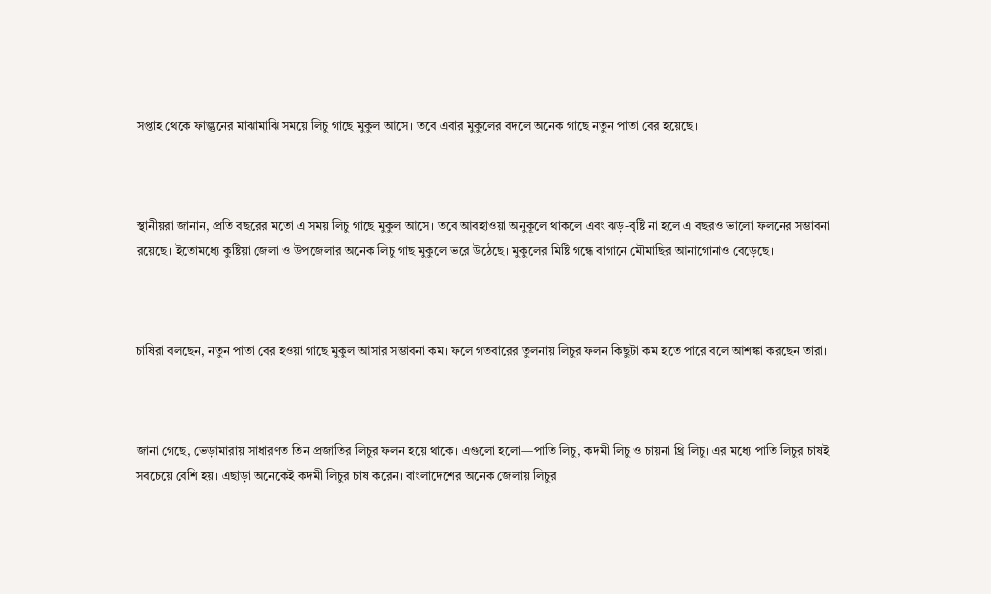সপ্তাহ থেকে ফাল্গুনের মাঝামাঝি সময়ে লিচু গাছে মুকুল আসে। তবে এবার মুকুলের বদলে অনেক গাছে নতুন পাতা বের হয়েছে।



স্থানীয়রা জানান, প্রতি বছরের মতো এ সময় লিচু গাছে মুকুল আসে। তবে আবহাওয়া অনুকূলে থাকলে এবং ঝড়-বৃষ্টি না হলে এ বছরও ভালো ফলনের সম্ভাবনা রয়েছে। ইতোমধ্যে কুষ্টিয়া জেলা ও উপজেলার অনেক লিচু গাছ মুকুলে ভরে উঠেছে। মুকুলের মিষ্টি গন্ধে বাগানে মৌমাছির আনাগোনাও বেড়েছে।



চাষিরা বলছেন, নতুন পাতা বের হওয়া গাছে মুকুল আসার সম্ভাবনা কম। ফলে গতবারের তুলনায় লিচুর ফলন কিছুটা কম হতে পারে বলে আশঙ্কা করছেন তারা।



জানা গেছে, ভেড়ামারায় সাধারণত তিন প্রজাতির লিচুর ফলন হয়ে থাকে। এগুলো হলো—পাতি লিচু, কদমী লিচু ও চায়না থ্রি লিচু। এর মধ্যে পাতি লিচুর চাষই সবচেয়ে বেশি হয়। এছাড়া অনেকেই কদমী লিচুর চাষ করেন। বাংলাদেশের অনেক জেলায় লিচুর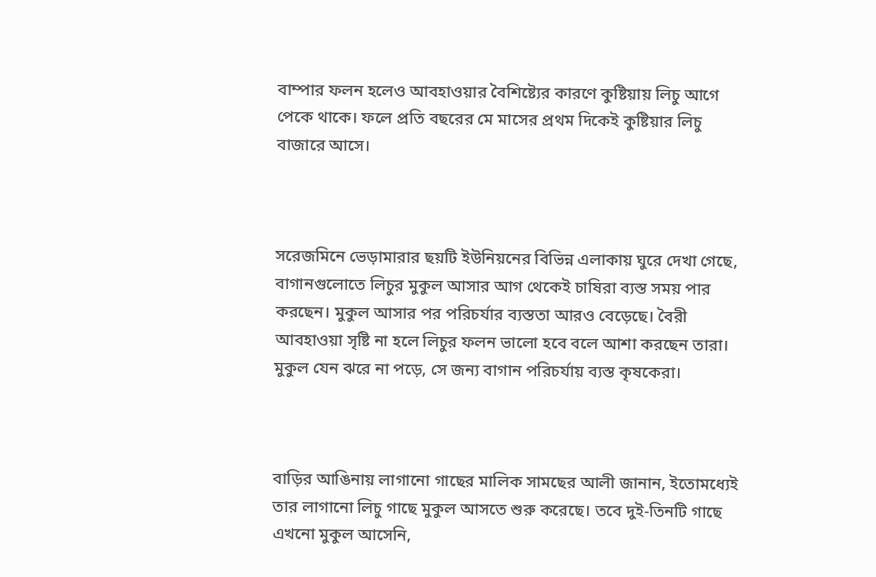বাম্পার ফলন হলেও আবহাওয়ার বৈশিষ্ট্যের কারণে কুষ্টিয়ায় লিচু আগে পেকে থাকে। ফলে প্রতি বছরের মে মাসের প্রথম দিকেই কুষ্টিয়ার লিচু বাজারে আসে।



সরেজমিনে ভেড়ামারার ছয়টি ইউনিয়নের বিভিন্ন এলাকায় ঘুরে দেখা গেছে, বাগানগুলোতে লিচুর মুকুল আসার আগ থেকেই চাষিরা ব্যস্ত সময় পার করছেন। মুকুল আসার পর পরিচর্যার ব্যস্ততা আরও বেড়েছে। বৈরী আবহাওয়া সৃষ্টি না হলে লিচুর ফলন ভালো হবে বলে আশা করছেন তারা। মুকুল যেন ঝরে না পড়ে, সে জন্য বাগান পরিচর্যায় ব্যস্ত কৃষকেরা।



বাড়ির আঙিনায় লাগানো গাছের মালিক সামছের আলী জানান, ইতোমধ্যেই তার লাগানো লিচু গাছে মুকুল আসতে শুরু করেছে। তবে দুই-তিনটি গাছে এখনো মুকুল আসেনি,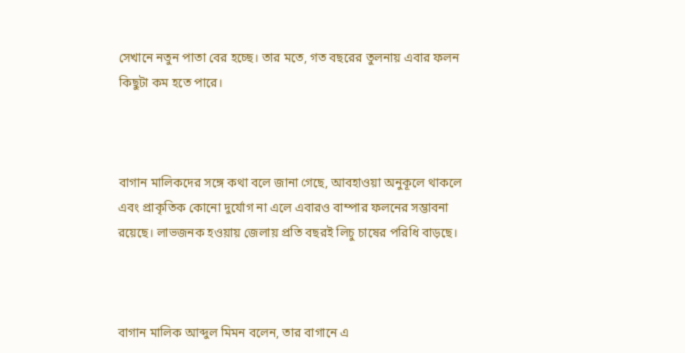সেখানে নতুন পাতা বের হচ্ছে। তার মতে, গত বছরের তুলনায় এবার ফলন কিছুটা কম হতে পারে।



বাগান মালিকদের সঙ্গে কথা বলে জানা গেছে, আবহাওয়া অনুকূলে থাকলে এবং প্রাকৃতিক কোনো দুর্যোগ না এলে এবারও বাম্পার ফলনের সম্ভাবনা রয়েছে। লাভজনক হওয়ায় জেলায় প্রতি বছরই লিচু চাষের পরিধি বাড়ছে।



বাগান মালিক আব্দুল মিমন বলেন, তার বাগানে এ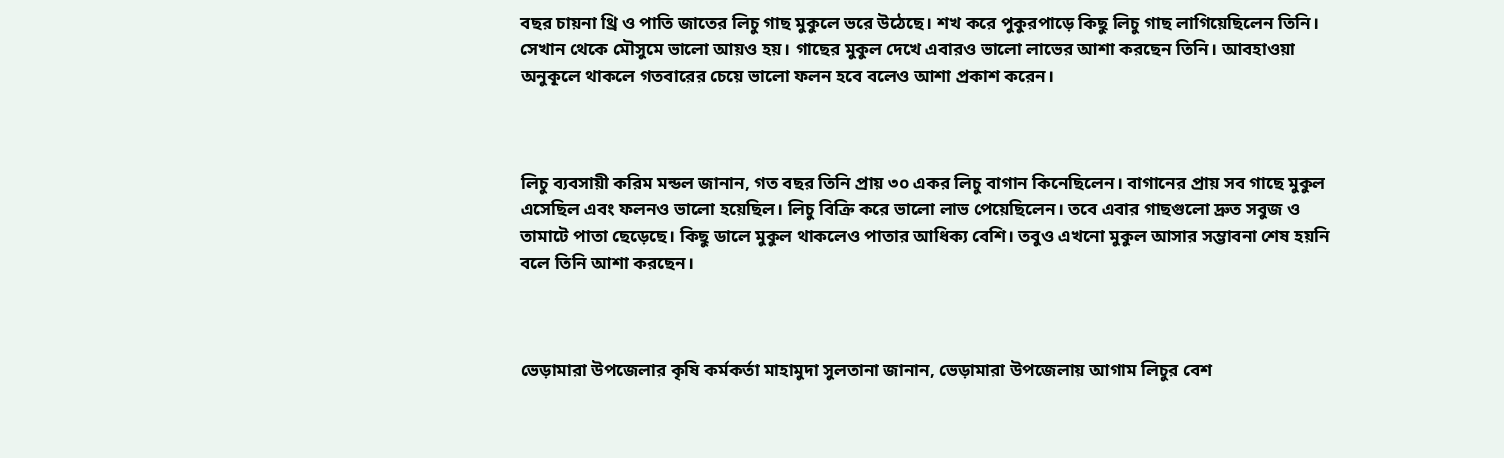বছর চায়না থ্রি ও পাতি জাতের লিচু গাছ মুকুলে ভরে উঠেছে। শখ করে পুকুরপাড়ে কিছু লিচু গাছ লাগিয়েছিলেন তিনি। সেখান থেকে মৌসুমে ভালো আয়ও হয়। গাছের মুকুল দেখে এবারও ভালো লাভের আশা করছেন তিনি। আবহাওয়া অনুকূলে থাকলে গতবারের চেয়ে ভালো ফলন হবে বলেও আশা প্রকাশ করেন।



লিচু ব্যবসায়ী করিম মন্ডল জানান, গত বছর তিনি প্রায় ৩০ একর লিচু বাগান কিনেছিলেন। বাগানের প্রায় সব গাছে মুকুল এসেছিল এবং ফলনও ভালো হয়েছিল। লিচু বিক্রি করে ভালো লাভ পেয়েছিলেন। তবে এবার গাছগুলো দ্রুত সবুজ ও তামাটে পাতা ছেড়েছে। কিছু ডালে মুকুল থাকলেও পাতার আধিক্য বেশি। তবুও এখনো মুকুল আসার সম্ভাবনা শেষ হয়নি বলে তিনি আশা করছেন।



ভেড়ামারা উপজেলার কৃষি কর্মকর্তা মাহামুদা সুলতানা জানান, ভেড়ামারা উপজেলায় আগাম লিচুর বেশ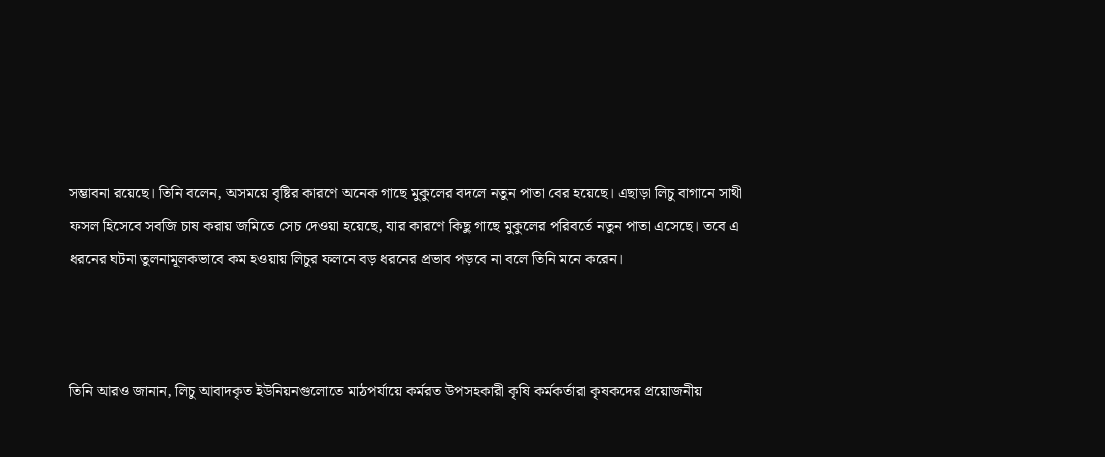সম্ভাবনা রয়েছে। তিনি বলেন, অসময়ে বৃষ্টির কারণে অনেক গাছে মুকুলের বদলে নতুন পাতা বের হয়েছে। এছাড়া লিচু বাগানে সাথী ফসল হিসেবে সবজি চাষ করায় জমিতে সেচ দেওয়া হয়েছে, যার কারণে কিছু গাছে মুকুলের পরিবর্তে নতুন পাতা এসেছে। তবে এ ধরনের ঘটনা তুলনামূলকভাবে কম হওয়ায় লিচুর ফলনে বড় ধরনের প্রভাব পড়বে না বলে তিনি মনে করেন।



তিনি আরও জানান, লিচু আবাদকৃত ইউনিয়নগুলোতে মাঠপর্যায়ে কর্মরত উপসহকারী কৃষি কর্মকর্তারা কৃষকদের প্রয়োজনীয়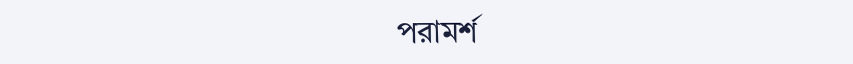পরামর্শ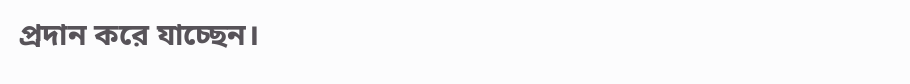প্রদান করে যাচ্ছেন।